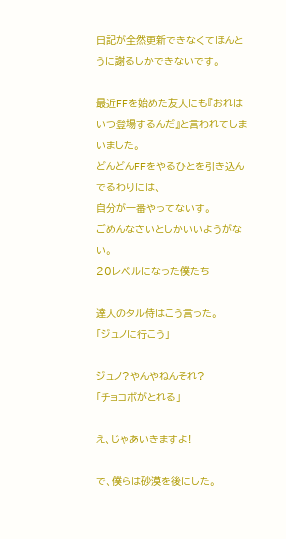日記が全然更新できなくてほんとうに謝るしかできないです。

最近FFを始めた友人にも『おれはいつ登場するんだ』と言われてしまいました。
どんどんFFをやるひとを引き込んでるわりには、
自分が一番やってないす。
ごめんなさいとしかいいようがない。
20レベルになった僕たち

達人のタル侍はこう言った。
「ジュノに行こう」

ジュノ?やんやねんそれ?
「チョコボがとれる」

え、じゃあいきますよ!

で、僕らは砂漠を後にした。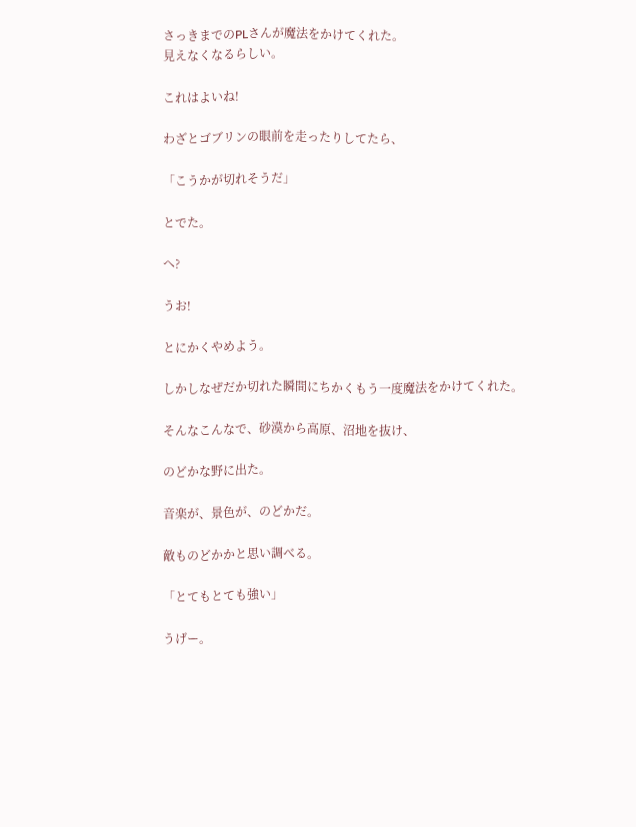さっきまでのPLさんが魔法をかけてくれた。
見えなくなるらしい。

これはよいね!

わざとゴブリンの眼前を走ったりしてたら、

「こうかが切れそうだ」

とでた。

へ?

うお!

とにかくやめよう。

しかしなぜだか切れた瞬間にちかくもう一度魔法をかけてくれた。

そんなこんなで、砂漠から高原、沼地を抜け、

のどかな野に出た。

音楽が、景色が、のどかだ。

敵ものどかかと思い調べる。

「とてもとても強い」

うげー。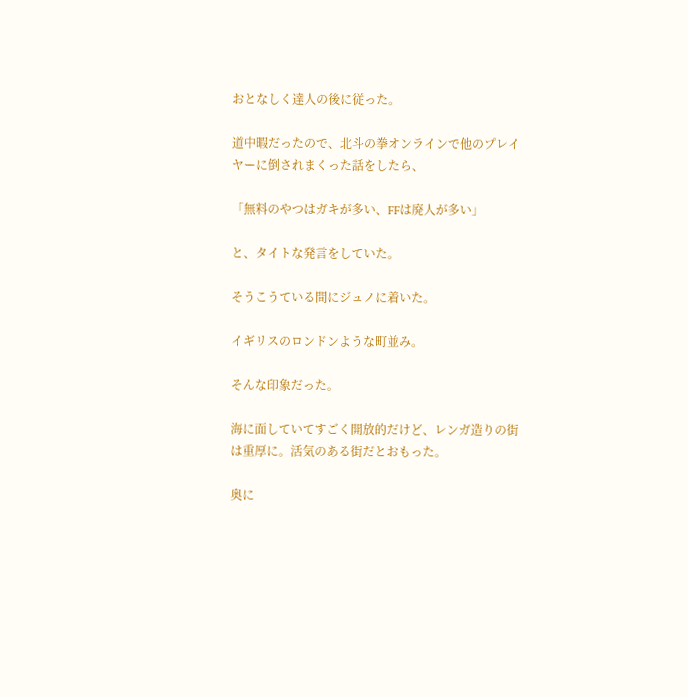おとなしく達人の後に従った。

道中暇だったので、北斗の拳オンラインで他のプレイヤーに倒されまくった話をしたら、

「無料のやつはガキが多い、FFは廃人が多い」

と、タイトな発言をしていた。

そうこうている間にジュノに着いた。

イギリスのロンドンような町並み。

そんな印象だった。

海に面していてすごく開放的だけど、レンガ造りの街は重厚に。活気のある街だとおもった。

奥に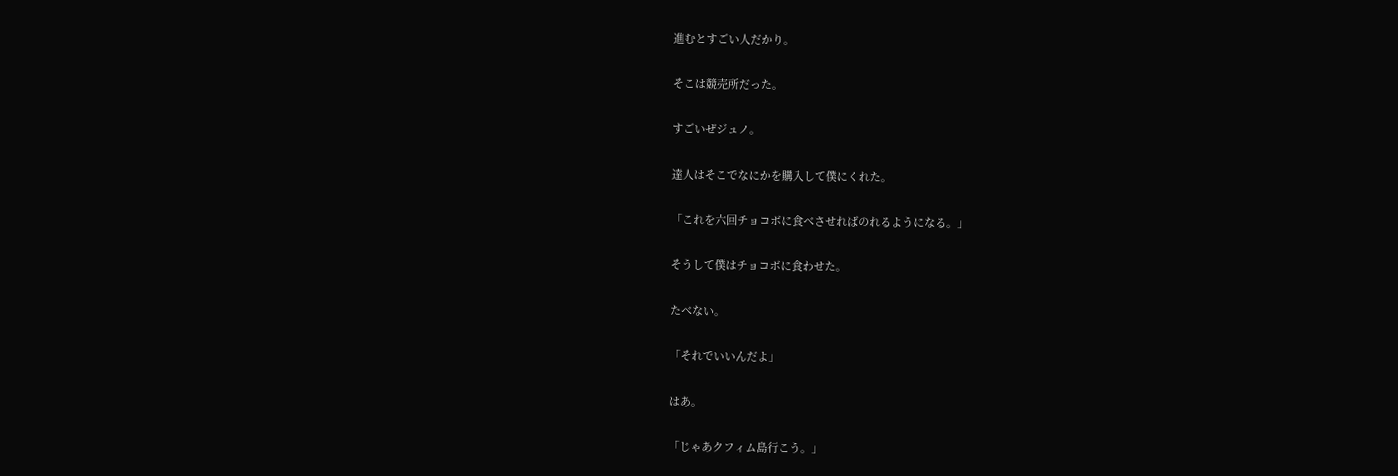進むとすごい人だかり。

そこは競売所だった。

すごいぜジュノ。

達人はそこでなにかを購入して僕にくれた。

「これを六回チョコボに食べさせればのれるようになる。」

そうして僕はチョコボに食わせた。

たべない。

「それでいいんだよ」

はあ。

「じゃあクフィム島行こう。」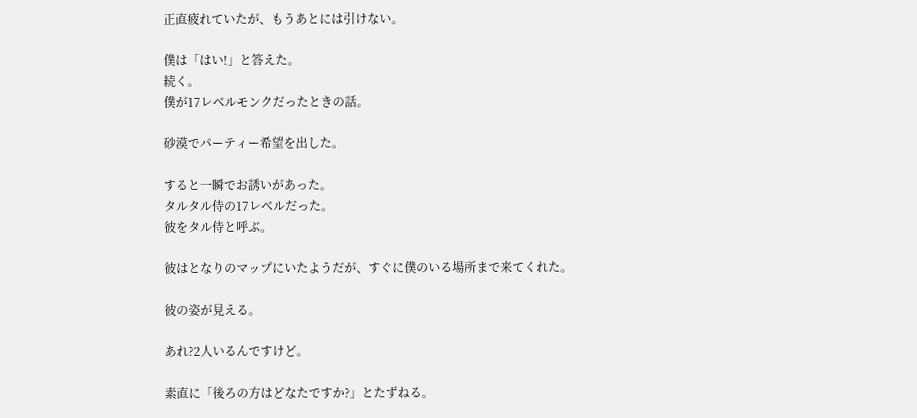正直疲れていたが、もうあとには引けない。

僕は「はい!」と答えた。
続く。
僕が17レベルモンクだったときの話。

砂漠でパーティー希望を出した。

すると一瞬でお誘いがあった。
タルタル侍の17レベルだった。
彼をタル侍と呼ぶ。

彼はとなりのマップにいたようだが、すぐに僕のいる場所まで来てくれた。

彼の姿が見える。

あれ?2人いるんですけど。

素直に「後ろの方はどなたですか?」とたずねる。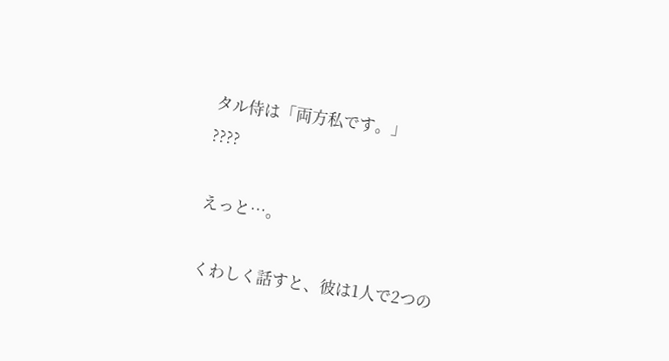タル侍は「両方私です。」
????

えっと…。

くわしく話すと、彼は1人で2つの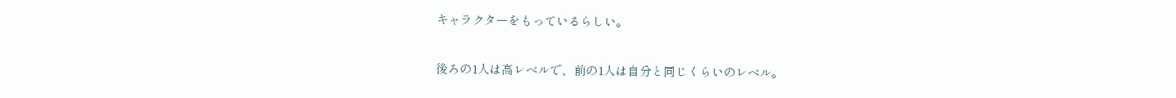キャラクターをもっているらしい。

後ろの1人は高レベルで、前の1人は自分と同じくらいのレベル。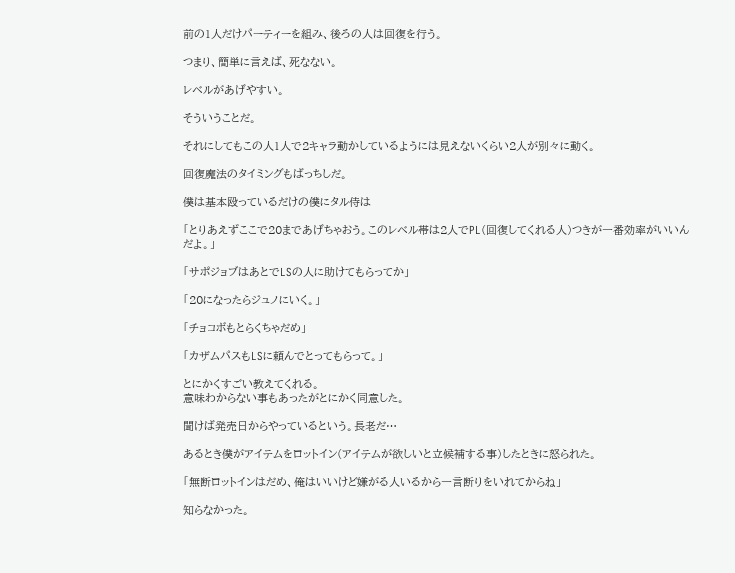前の1人だけパーティーを組み、後ろの人は回復を行う。

つまり、簡単に言えば、死なない。

レベルがあげやすい。

そういうことだ。

それにしてもこの人1人で2キャラ動かしているようには見えないくらい2人が別々に動く。

回復魔法のタイミングもばっちしだ。

僕は基本殴っているだけの僕にタル侍は

「とりあえずここで20まであげちゃおう。このレベル帯は2人でPL(回復してくれる人)つきが一番効率がいいんだよ。」

「サポジョブはあとでLSの人に助けてもらってか」

「20になったらジュノにいく。」

「チョコボもとらくちゃだめ」

「カザムパスもLSに頼んでとってもらって。」

とにかくすごい教えてくれる。
意味わからない事もあったがとにかく同意した。

聞けば発売日からやっているという。長老だ…

あるとき僕がアイテムをロットイン(アイテムが欲しいと立候補する事)したときに怒られた。

「無断ロットインはだめ、俺はいいけど嫌がる人いるから一言断りをいれてからね」

知らなかった。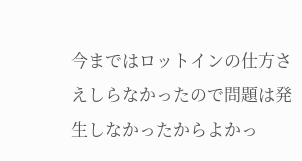今まではロットインの仕方さえしらなかったので問題は発生しなかったからよかっ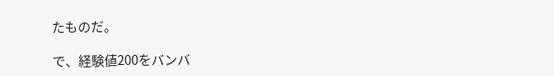たものだ。

で、経験値200をバンバ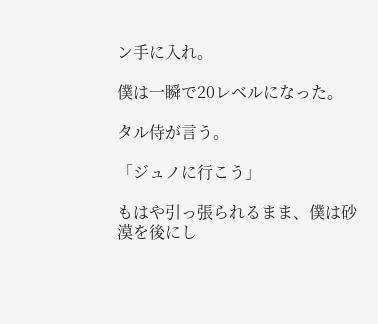ン手に入れ。

僕は一瞬で20レベルになった。

タル侍が言う。

「ジュノに行こう」

もはや引っ張られるまま、僕は砂漠を後にし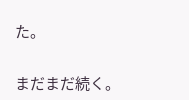た。

まだまだ続く。